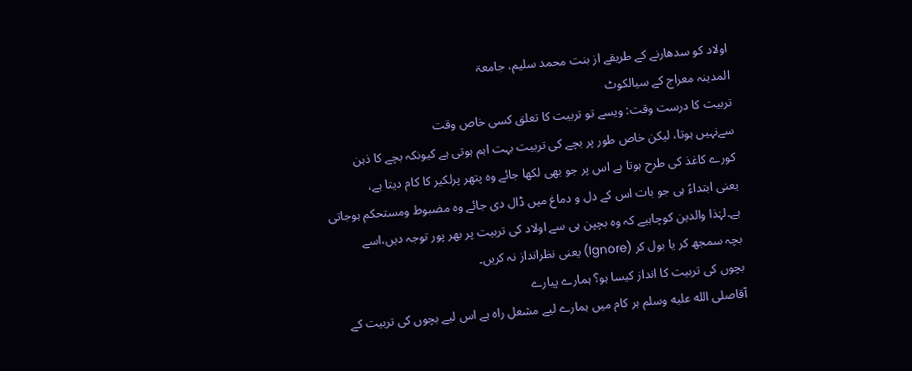اولاد کو سدھارنے کے طریقے از بنت محمد سلیم، جامعۃ
المدینہ معراج کے سیالکوٹ
تربیت کا درست وقت: ویسے تو تربیت کا تعلق کسی خاص وقت
سےنہیں ہوتا، لیکن خاص طور پر بچے کی تربیت بہت اہم ہوتی ہے کیونکہ بچے کا ذہن
کورے کاغذ کی طرح ہوتا ہے اس پر جو بھی لکھا جائے وہ پتھر پرلکیر کا کام دیتا ہے،
یعنی ابتداءً ہی جو بات اس کے دل و دماغ میں ڈال دی جائے وہ مضبوط ومستحکم ہوجاتی
ہے۔لہٰذا والدین کوچاہیے کہ وہ بچپن ہی سے اولاد کی تربیت پر بھر پور توجہ دیں،اسے
بچہ سمجھ کر یا بول کر (Ignore) یعنی نظرانداز نہ کریں۔
بچوں کی تربیت کا انداز کیسا ہو؟ ہمارے پیارے
آقاصلى الله عليه وسلم ہر کام میں ہمارے لیے مشعل راہ ہے اس لیے بچوں کی تربیت کے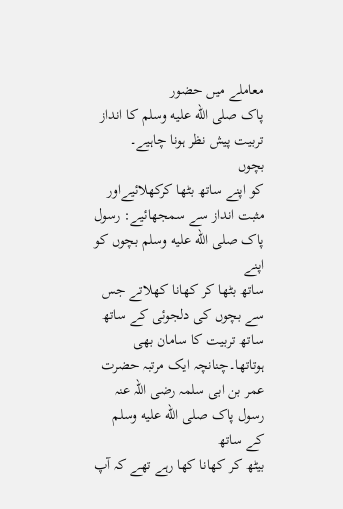معاملے میں حضور
پاک صلى الله عليه وسلم کا انداز تربیت پیش نظر ہونا چاہیے۔
بچوں
کو اپنے ساتھ بٹھا کرکھلائیےاور مثبت انداز سے سمجھائیے: رسول پاک صلى الله عليه وسلم بچوں کو اپنے
ساتھ بٹھا کر کھانا کھلاتے جس سے بچوں کی دلجوئی کے ساتھ ساتھ تربیت کا سامان بھی
ہوتاتھا۔چنانچہ ایک مرتبہ حضرت عمر بن ابی سلمہ رضی اللہ عنہ رسول پاک صلى الله عليه وسلم کے ساتھ
بیٹھ کر کھانا کھا رہے تھے کہ آپ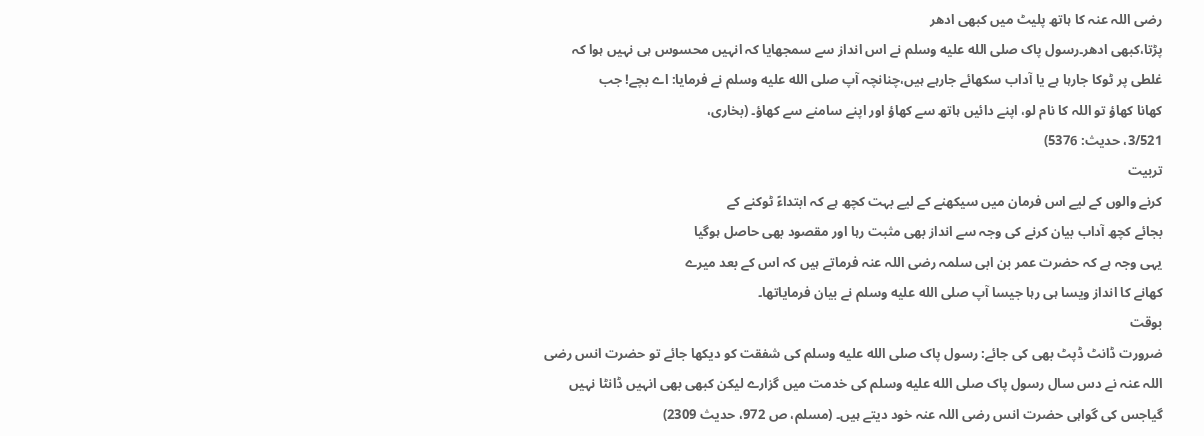رضی اللہ عنہ کا ہاتھ پلیٹ میں کبھی ادھر
پڑتا،کبھی ادھر۔رسول پاک صلى الله عليه وسلم نے اس انداز سے سمجھایا کہ انہیں محسوس ہی نہیں ہوا کہ
غلطی پر ٹوکا جارہا ہے یا آداب سکھائے جارہے ہیں،چنانچہ آپ صلى الله عليه وسلم نے فرمایا: اے بچے! جب
کھانا کھاؤ تو اللہ کا نام لو، اپنے دائیں ہاتھ سے کھاؤ اور اپنے سامنے سے کھاؤ۔ (بخاری،
3/521، حدیث: 5376)
تربیت
کرنے والوں کے لیے اس فرمان میں سیکھنے کے لیے بہت کچھ ہے کہ ابتداءً ٹوکنے کے
بجائے کچھ آداب بیان کرنے کی وجہ سے انداز بھی مثبت رہا اور مقصود بھی حاصل ہوگیا
یہی وجہ ہے کہ حضرت عمر بن ابی سلمہ رضی اللہ عنہ فرماتے ہیں کہ اس کے بعد میرے
کھانے کا انداز ویسا ہی رہا جیسا آپ صلى الله عليه وسلم نے بیان فرمایاتھا۔
بوقت
ضرورت ڈانٹ ڈپٹ بھی کی جائے: رسول پاک صلى الله عليه وسلم کی شفقت کو دیکھا جائے تو حضرت انس رضی
اللہ عنہ نے دس سال رسول پاک صلى الله عليه وسلم کی خدمت میں گزارے لیکن کبھی بھی انہیں ڈانٹا نہیں
گیاجس کی گواہی حضرت انس رضی اللہ عنہ خود دیتے ہیں۔ (مسلم، ص 972، حدیث 2309)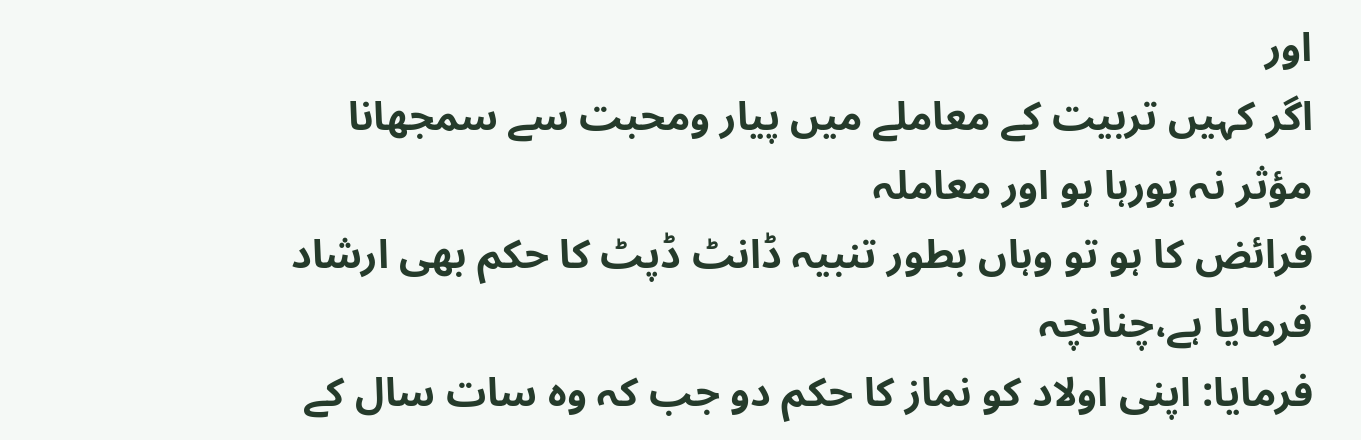اور
اگر کہیں تربیت کے معاملے میں پیار ومحبت سے سمجھانا مؤثر نہ ہورہا ہو اور معاملہ
فرائض کا ہو تو وہاں بطور تنبیہ ڈانٹ ڈپٹ کا حکم بھی ارشاد فرمایا ہے،چنانچہ
فرمایا: اپنی اولاد کو نماز کا حکم دو جب کہ وہ سات سال کے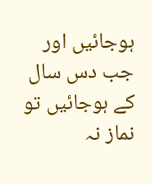ہوجائیں اور جب دس سال
کے ہوجائیں تو نماز نہ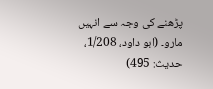پڑھنے کی وجہ سے انہیں مارو۔ (ابو داود، 1/208، حدیث: 495)